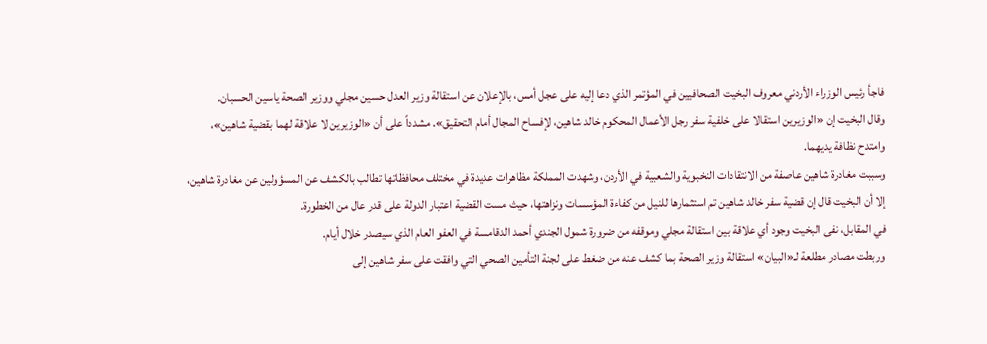فاجأ رئيس الوزراء الأردني معروف البخيت الصحافيين في المؤتمر الذي دعا إليه على عجل أمس، بالإعلان عن استقالة وزير العدل حسين مجلي ووزير الصحة ياسين الحسبان.
وقال البخيت إن «الوزيرين استقالا على خلفية سفر رجل الأعمال المحكوم خالد شاهين، لإفساح المجال أمام التحقيق». مشدداً على أن «الوزيرين لا علاقة لهما بقضية شاهين»، وامتدح نظافة يديهما.
وسببت مغادرة شاهين عاصفة من الانتقادات النخبوية والشعبية في الأردن، وشهدت المملكة مظاهرات عديدة في مختلف محافظاتها تطالب بالكشف عن المسؤولين عن مغادرة شاهين، إلا أن البخيت قال إن قضية سفر خالد شاهين تم استثمارها للنيل من كفاءة المؤسسات ونزاهتها، حيث مست القضية اعتبار الدولة على قدر عال من الخطورة.
في المقابل، نفى البخيت وجود أي علاقة بين استقالة مجلي وموقفه من ضرورة شمول الجندي أحمد الدقامسة في العفو العام الذي سيصدر خلال أيام.
وربطت مصادر مطلعة لـ«البيان» استقالة وزير الصحة بما كشف عنه من ضغط على لجنة التأمين الصحي التي وافقت على سفر شاهين إلى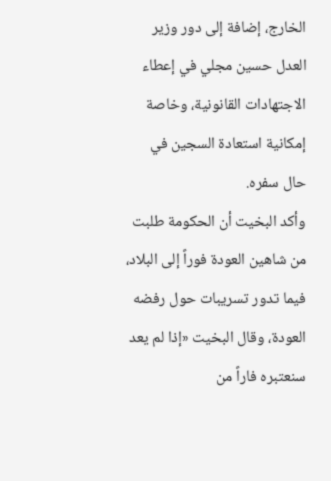الخارج، إضافة إلى دور وزير العدل حسين مجلي في إعطاء الاجتهادات القانونية، وخاصة إمكانية استعادة السجين في حال سفره.
وأكد البخيت أن الحكومة طلبت من شاهين العودة فوراً إلى البلاد، فيما تدور تسريبات حول رفضه العودة، وقال البخيت «إذا لم يعد سنعتبره فاراً من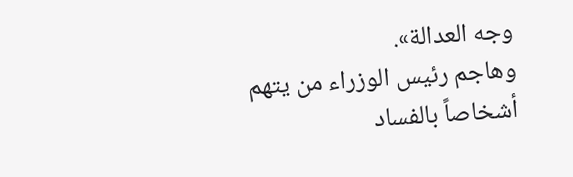وجه العدالة».
وهاجم رئيس الوزراء من يتهم أشخاصاً بالفساد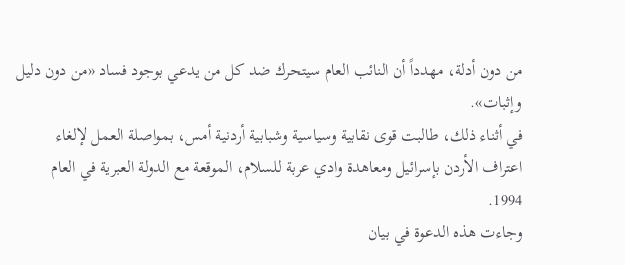من دون أدلة، مهدداً أن النائب العام سيتحرك ضد كل من يدعي بوجود فساد «من دون دليل وإثبات».
في أثناء ذلك، طالبت قوى نقابية وسياسية وشبابية أردنية أمس، بمواصلة العمل لإلغاء اعتراف الأردن بإسرائيل ومعاهدة وادي عربة للسلام، الموقعة مع الدولة العبرية في العام 1994.
وجاءت هذه الدعوة في بيان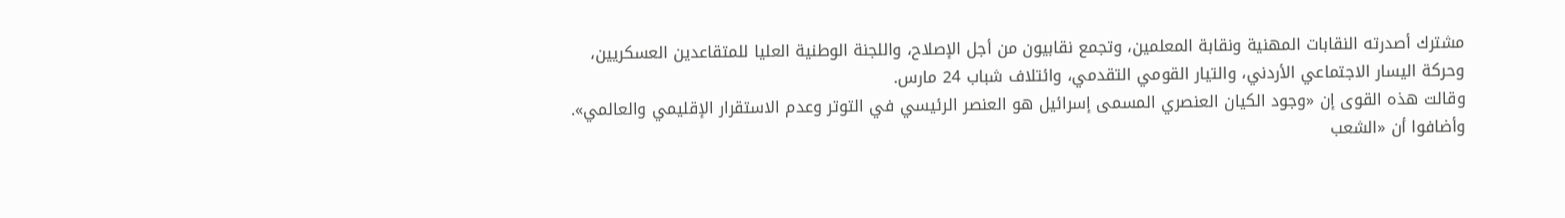مشترك أصدرته النقابات المهنية ونقابة المعلمين، وتجمع نقابيون من أجل الإصلاح، واللجنة الوطنية العليا للمتقاعدين العسكريين، وحركة اليسار الاجتماعي الأردني، والتيار القومي التقدمي، وائتلاف شباب 24 مارس.
وقالت هذه القوى إن «وجود الكيان العنصري المسمى إسرائيل هو العنصر الرئيسي في التوتر وعدم الاستقرار الإقليمي والعالمي». وأضافوا أن «الشعب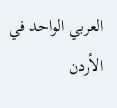العربي الواحد في الأردن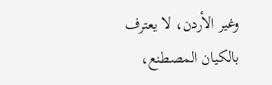وغير الأردن، لا يعترف بالكيان المصطنع،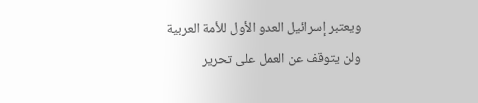ويعتبر إسرائيل العدو الأول للأمة العربية ولن يتوقف عن العمل على تحرير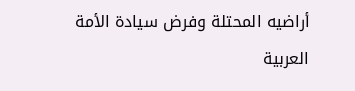أراضيه المحتلة وفرض سيادة الأمة العربية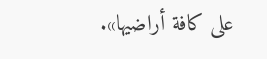على كافة أراضيها».